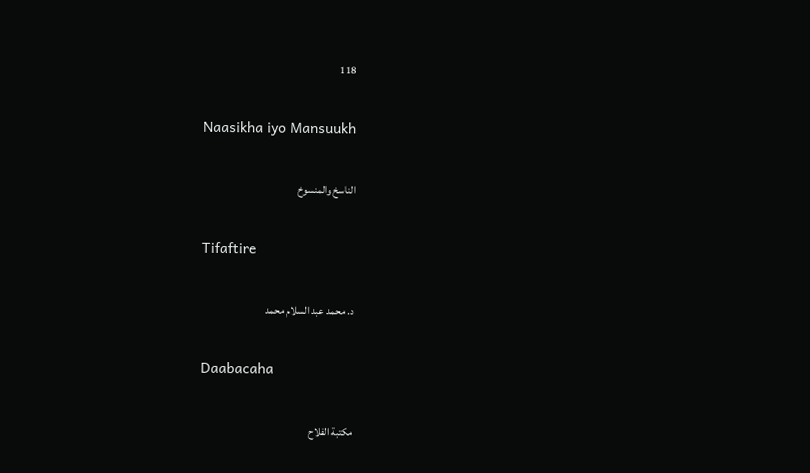118

Naasikha iyo Mansuukh

الناسخ والمنسوخ

Tifaftire

د. محمد عبد السلام محمد

Daabacaha

مكتبة الفلاح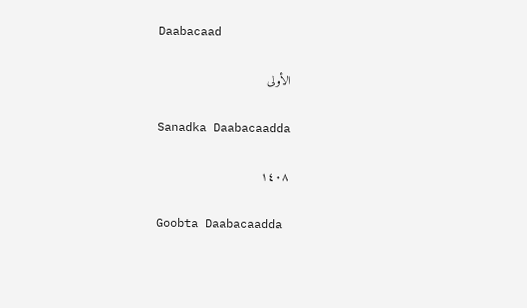Daabacaad

الأولى

Sanadka Daabacaadda

١٤٠٨

Goobta Daabacaadda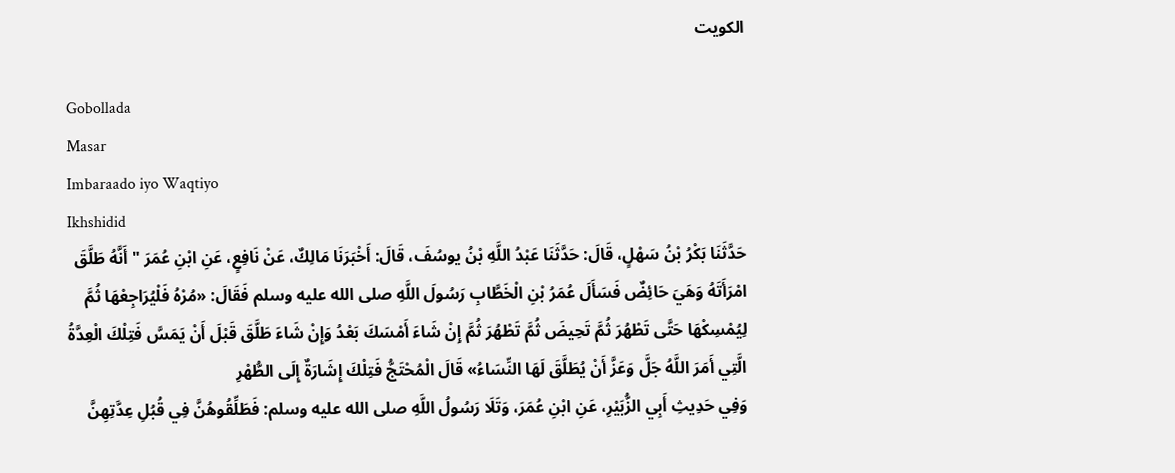الكويت

Gobollada
Masar
Imbaraado iyo Waqtiyo
Ikhshidid
حَدَّثَنَا بَكْرُ بْنُ سَهْلٍ، قَالَ: حَدَّثَنَا عَبْدُ اللَّهِ بْنُ يوسُفَ، قَالَ: أَخْبَرَنَا مَالِكٌ، عَنْ نَافِعٍ، عَنِ ابْنِ عُمَرَ " أَنَّهُ طَلَّقَ امْرَأَتَهُ وَهَيَ حَائِضٌ فَسَأَلَ عُمَرُ بْنِ الْخَطَّابِ رَسُولَ اللَّهِ صلى الله عليه وسلم فَقَالَ: «مُرْهُ فَلْيُرَاجِعْهَا ثُمَّ لِيُمْسِكْهَا حَتَّى تَطْهُرَ ثُمَّ تَحِيضَ ثُمَّ تَطْهُرَ ثُمَّ إِنْ شَاءَ أَمْسَكَ بَعْدُ وَإِنْ شَاءَ طَلَّقَ قَبْلَ أَنْ يَمَسَّ فَتِلْكَ الْعِدَّةُ الَّتِي أَمَرَ اللَّهُ جَلَّ وَعَزَّ أَنْ يُطَلَّقَ لَهَا النِّسَاءُ» قَالَ الْمُحْتَجُّ فَتِلْكَ إِشَارَةٌ إِلَى الطُّهْرِ
وَفِي حَدِيثِ أَبِي الزُّبَيْرِ، عَنِ ابْنِ عُمَرَ، وَتَلَا رَسُولُ اللَّهِ صلى الله عليه وسلم: فَطَلِّقُوهُنَّ فِي قُبُلِ عِدَّتِهِنَّ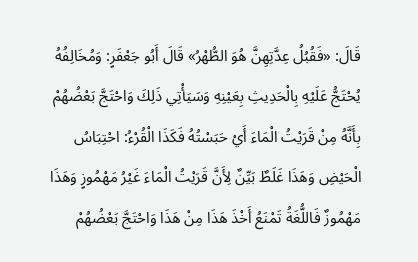قَالَ: «فَقُبُلُ عِدَّتِهِنَّ هُوَ الطُّهْرُ» قَالَ أَبُو جَعْفَرٍ: وَمُخَالِفُهُ يُحْتَجُّ عَلَيْهِ بِالْحَدِيثِ بِعَيْنِهِ وَسَيَأْتِي ذَلِكَ وَاحْتَجَّ بَعْضُهُمْ بِأَنَّهُ مِنْ قَرَيْتُ الْمَاءَ أَيْ حَبَسْتُهُ فَكَذَا الْقُرْءُ: احْتِبَاسُ الْحَيْضِ وَهَذَا غَلَطٌ بَيِّنٌ لِأَنَّ قَرَيْتُ الْمَاءَ غَيْرُ مَهْمُوزٍ وَهَذَا مَهْمُوزٌ فَاللُّغَةُ تَمْنَعُ أَخْذَ هَذَا مِنْ هَذَا وَاحْتَجَّ بَعْضُهُمْ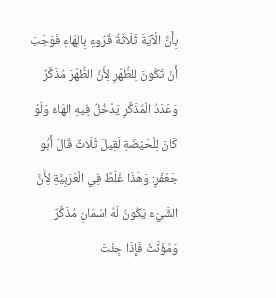بِأَنَّ الْآيَةَ ثَلَاثَةُ قُرُوءٍ بِالهَاءِ فَوَجَبَ أَنْ تَكُونَ لِلطُّهْرِ لِأَنَّ الطُّهْرَ مُذَكَّرٌ وَعَدَدُ الْمُذَكَّرِ يَدْخُلُ فِيهِ الهَاءُ وَلَوْ كَانَ لِلْحَيْضَةِ لَقِيلَ ثَلَاثٌ قَالَ أَبُو جَعْفَرٍ: وَهَذَا غَلَطٌ فِي الْعَرَبِيَّةِ لِأَنَّ الشَّيْءَ يَكُونُ لَهُ اسْمَانِ مُذَكَّرٌ وَمُؤَنَّثٌ فَإِذَا جِئْتَ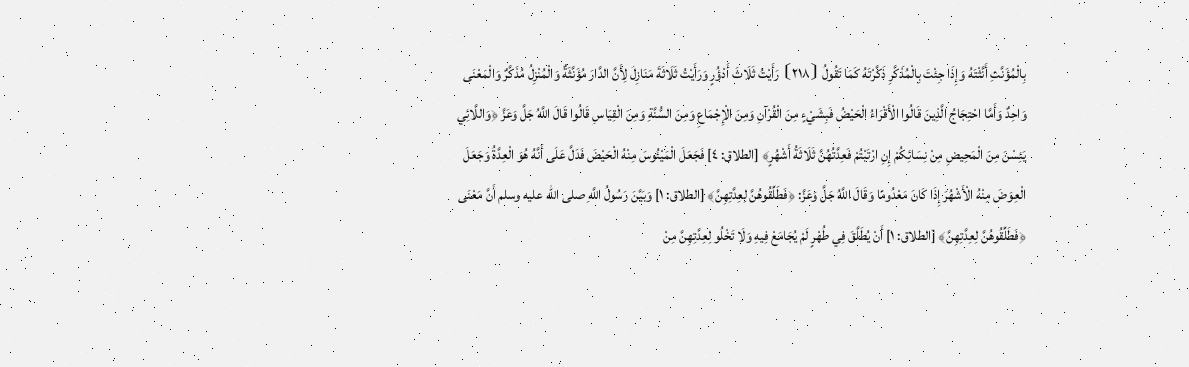بِالْمُؤَنَّثِ أَنَّثْتَهُ وَإِذَا جِئْتَ بِالْمُذَكَّرِ ذَكَّرْتَهُ كَمَا تَقُولُ ⦗٢١٨⦘ رَأَيْتُ ثَلَاثَ أَدْؤُرٍ وَرَأَيْتُ ثَلَاثَةَ مَنَازِلَ لِأَنَّ الدَّارَ مُؤَنَّثَةٌ وَالْمُنْزِلُ مُذَكَّرٌ وَالْمَعْنَى وَاحِدٌ وَأَمَّا احْتِجَاجُ الَّذِينَ قَالُوا الْأَقْرَاءُ الْحَيْضُ فَبِشَيْءٍ مِنَ الْقُرْآنِ وَمِنَ الْإِجْمَاعِ وَمِنَ السُّنَّةِ وَمِنَ الْقِيَاسِ قَالُوا قَالَ اللَّهُ جَلَّ وَعَزَّ ﴿وَاللَّائِي يَئِسْنَ مِنَ الْمَحِيضِ مِنْ نِسَائِكُمْ إِنِ ارْتَبْتُمْ فَعِدَّتُهُنَّ ثَلَاثَةُ أَشْهُرٍ﴾ [الطلاق: ٤] فَجَعَلَ الْمَيْئُوسَ مِنْهُ الْحَيْضَ فَدَلَّ عَلَى أَنَّهُ هُوَ الْعِدَّةُ وَجَعَلَ الْعِوَضَ مِنْهُ الْأَشْهُرَ إِذَا كَانَ مَعْدُومًا وَقَالَ اللَّهُ جَلَّ وَعَزَّ: ﴿فَطَلِّقُوهُنَّ لِعِدَّتِهِنَّ﴾ [الطلاق: ١] وَبَيَّنَ رَسُولُ اللَّهِ صلى الله عليه وسلم أَنَّ مَعْنَى ﴿فَطَلِّقُوهُنَّ لِعِدَّتِهِنَّ﴾ [الطلاق: ١] أَنْ يُطَلَّقَ فِي طُهْرٍ لَمْ يُجَامَعْ فِيهِ وَلَا تَخْلُو لِعِدَّتِهِنَّ مِنْ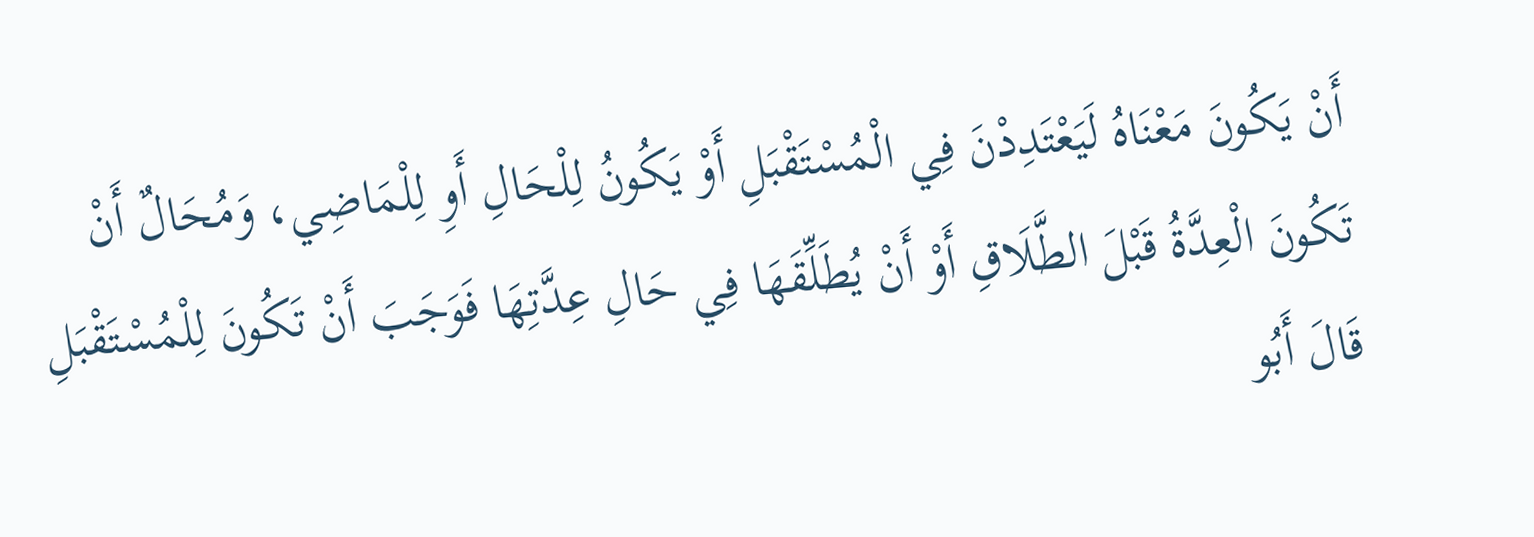أَنْ يَكُونَ مَعْنَاهُ لَيَعْتَدِدْنَ فِي الْمُسْتَقْبَلِ أَوْ يَكُونُ لِلْحَالِ أَوِ لِلْمَاضِي، وَمُحَالٌ أَنْ تَكُونَ الْعِدَّةُ قَبْلَ الطَّلَاقِ أَوْ أَنْ يُطَلِّقَهَا فِي حَالِ عِدَّتِهَا فَوَجَبَ أَنْ تَكُونَ لِلْمُسْتَقْبَلِ قَالَ أَبُو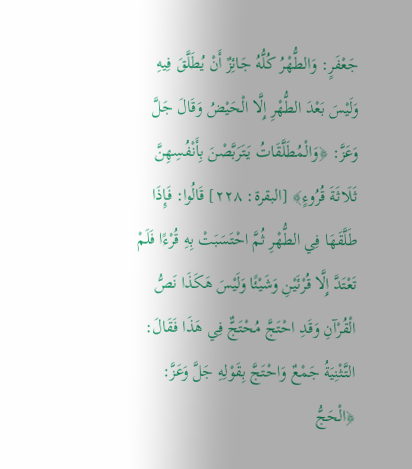جَعْفَرٍ: وَالطُّهْرُ كُلُّهُ جَائِزٌ أَنْ يُطَلَّقَ فِيهِ وَلَيْسَ بَعْدَ الطُّهْرِ إِلَّا الْحَيْضُ وَقَالَ جَلَّ وَعَزَّ: ﴿وَالْمُطَلَّقَاتُ يَتَرَبَّصْنَ بِأَنْفُسِهِنَّ ثَلَاثَةَ قُرُوءٍ﴾ [البقرة: ٢٢٨] قَالُوا: فَإِذَا طَلَّقَهَا فِي الطُّهْرِ ثُمَّ احْتَسَبَتْ بِهِ قُرْءًا فَلَمْ تَعْتَدَّ إِلَّا قُرْئَيْنِ وَشَيْئًا وَلَيْسَ هَكَذَا نَصُّ الْقُرْآنِ وَقَدِ احْتَجَّ مُحْتَجٌّ فِي هَذَا فَقَالَ: التَّثْنِيَةُ جَمْعٌ وَاحْتَجَّ بِقَوْلِهِ جَلَّ وَعَزَّ: ﴿الْحَجُّ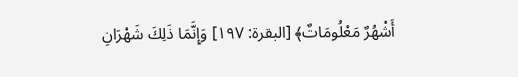أَشْهُرٌ مَعْلُومَاتٌ﴾ [البقرة: ١٩٧] وَإِنَّمَا ذَلِكَ شَهْرَانِ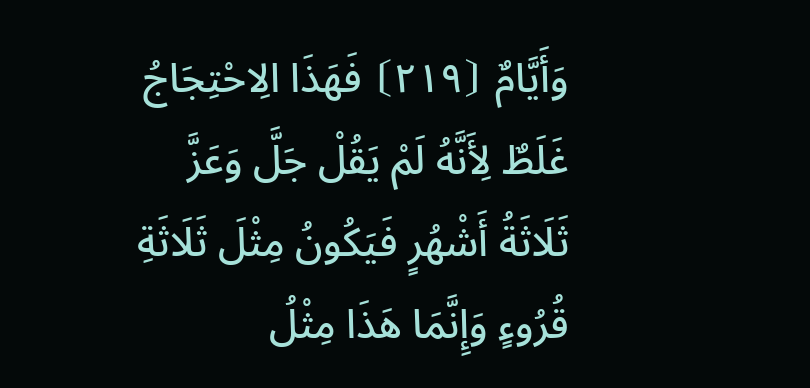وَأَيَّامٌ ⦗٢١٩⦘ فَهَذَا الِاحْتِجَاجُ غَلَطٌ لِأَنَّهُ لَمْ يَقُلْ جَلَّ وَعَزَّ ثَلَاثَةُ أَشْهُرٍ فَيَكُونُ مِثْلَ ثَلَاثَةِ قُرُوءٍ وَإِنَّمَا هَذَا مِثْلُ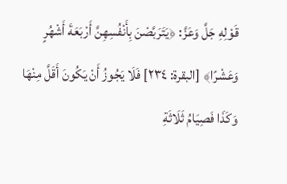قَوْلِهِ جَلَّ وَعَزَّ: ﴿يَتَرَبَّصْنَ بِأَنْفُسِهِنَّ أَرْبَعَةَ أَشْهُرٍ وَعَشْرًا﴾ [البقرة: ٢٣٤] فَلَا يَجُوزُ أَنْ يَكُونَ أَقَلَّ مِنْهَا وَكَذَا فَصِيَامُ ثَلَاثَةِ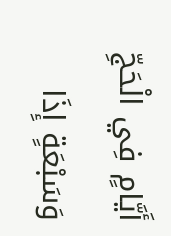أَيَّامٍ فِي الْحَجِّ وَسَبْعَةٍ إِذَا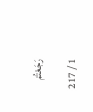رَجَعْتُمْ

1 / 217